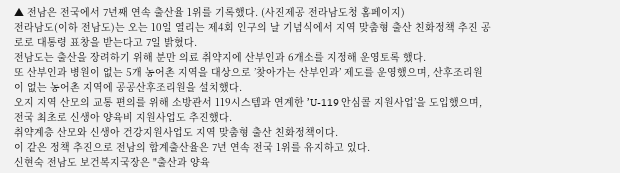▲ 전남은 전국에서 7년째 연속 출산율 1위를 기록했다. (사진제공 전라남도청 홈페이지)
전라남도(이하 전남도)는 오는 10일 열리는 제4회 인구의 날 기념식에서 지역 맞춤형 출산 친화정책 추진 공로로 대통령 표창을 받는다고 7일 밝혔다.
전남도는 출산을 장려하기 위해 분만 의료 취약지에 산부인과 6개소를 지정해 운영토록 했다.
또 산부인과 병원이 없는 5개 농어촌 지역을 대상으로 ’찾아가는 산부인과’ 제도를 운영했으며, 산후조리원이 없는 농어촌 지역에 공공산후조리원을 설치했다.
오지 지역 산모의 교통 편의를 위해 소방관서 119시스템과 연계한 ’U-119 안심콜 지원사업’을 도입했으며, 전국 최초로 신생아 양육비 지원사업도 추진했다.
취약계층 산모와 신생아 건강지원사업도 지역 맞춤형 출산 친화정책이다.
이 같은 정책 추진으로 전남의 합계출산율은 7년 연속 전국 1위를 유지하고 있다.
신현숙 전남도 보건복지국장은 "출산과 양육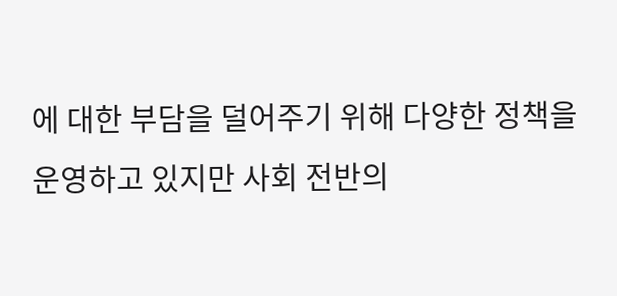에 대한 부담을 덜어주기 위해 다양한 정책을 운영하고 있지만 사회 전반의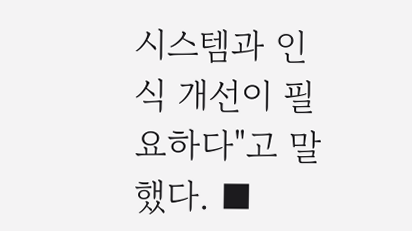시스템과 인식 개선이 필요하다"고 말했다. ■